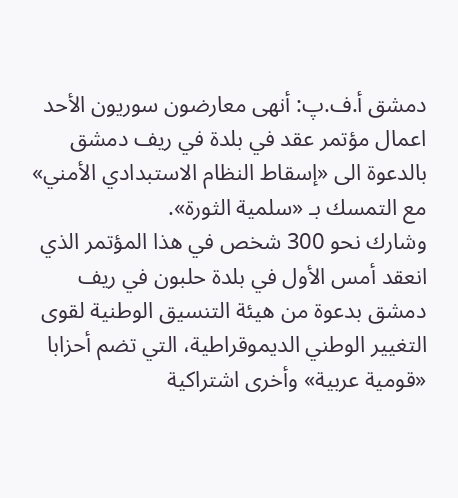دمشق أ.ف.پ: أنهى معارضون سوريون الأحد اعمال مؤتمر عقد في بلدة في ريف دمشق بالدعوة الى «إسقاط النظام الاستبدادي الأمني» مع التمسك بـ «سلمية الثورة».
وشارك نحو 300 شخص في هذا المؤتمر الذي انعقد أمس الأول في بلدة حلبون في ريف دمشق بدعوة من هيئة التنسيق الوطنية لقوى التغيير الوطني الديموقراطية، التي تضم أحزابا «قومية عربية» وأخرى اشتراكية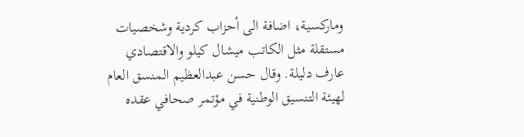وماركسية، اضافة الى أحزاب كردية وشخصيات مستقلة مثل الكاتب ميشال كيلو والاقتصادي عارف دليلة. وقال حسن عبدالعظيم المنسق العام لهيئة التنسيق الوطنية في مؤتمر صحافي عقده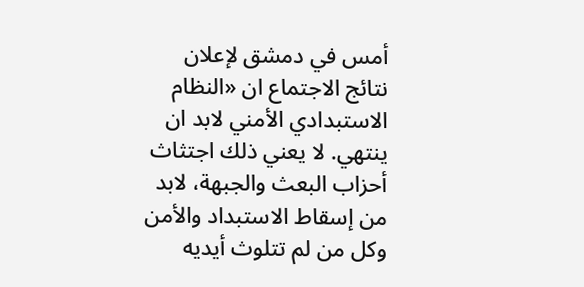أمس في دمشق لإعلان نتائج الاجتماع ان «النظام الاستبدادي الأمني لابد ان ينتهي. لا يعني ذلك اجتثاث أحزاب البعث والجبهة، لابد من إسقاط الاستبداد والأمن وكل من لم تتلوث أيديه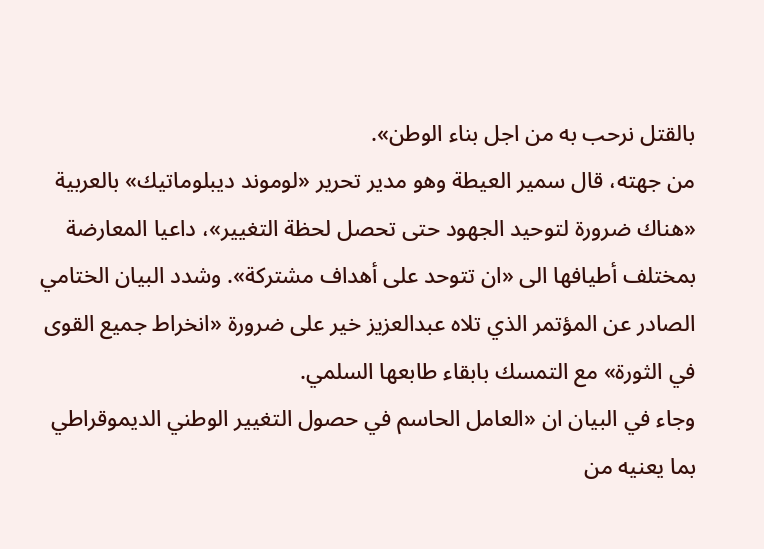بالقتل نرحب به من اجل بناء الوطن».
من جهته، قال سمير العيطة وهو مدير تحرير «لوموند ديبلوماتيك» بالعربية «هناك ضرورة لتوحيد الجهود حتى تحصل لحظة التغيير»، داعيا المعارضة بمختلف أطيافها الى «ان تتوحد على أهداف مشتركة». وشدد البيان الختامي الصادر عن المؤتمر الذي تلاه عبدالعزيز خير على ضرورة «انخراط جميع القوى في الثورة» مع التمسك بابقاء طابعها السلمي.
وجاء في البيان ان «العامل الحاسم في حصول التغيير الوطني الديموقراطي بما يعنيه من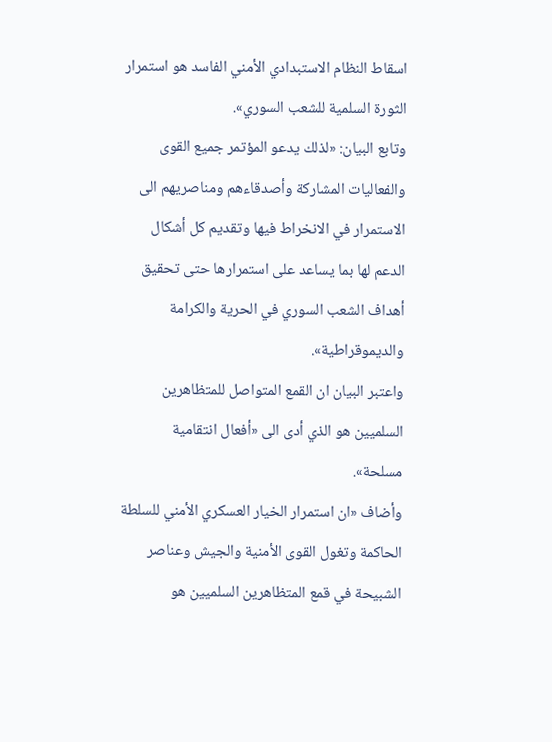اسقاط النظام الاستبدادي الأمني الفاسد هو استمرار الثورة السلمية للشعب السوري».
وتابع البيان: «لذلك يدعو المؤتمر جميع القوى والفعاليات المشاركة وأصدقاءهم ومناصريهم الى الاستمرار في الانخراط فيها وتقديم كل أشكال الدعم لها بما يساعد على استمرارها حتى تحقيق أهداف الشعب السوري في الحرية والكرامة والديموقراطية».
واعتبر البيان ان القمع المتواصل للمتظاهرين السلميين هو الذي أدى الى «أفعال انتقامية مسلحة».
وأضاف «ان استمرار الخيار العسكري الأمني للسلطة الحاكمة وتغول القوى الأمنية والجيش وعناصر الشبيحة في قمع المتظاهرين السلميين هو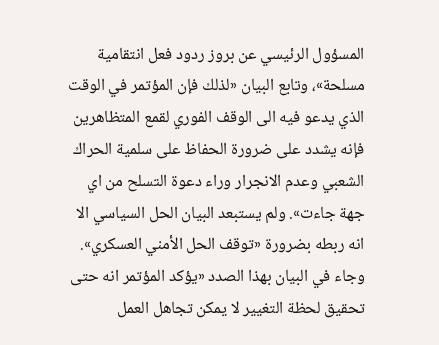المسؤول الرئيسي عن بروز ردود فعل انتقامية مسلحة»، وتابع البيان «لذلك فإن المؤتمر في الوقت الذي يدعو فيه الى الوقف الفوري لقمع المتظاهرين فإنه يشدد على ضرورة الحفاظ على سلمية الحراك الشعبي وعدم الانجرار وراء دعوة التسلح من اي جهة جاءت». ولم يستبعد البيان الحل السياسي الا انه ربطه بضرورة «توقف الحل الأمني العسكري». وجاء في البيان بهذا الصدد «يؤكد المؤتمر انه حتى تحقيق لحظة التغيير لا يمكن تجاهل العمل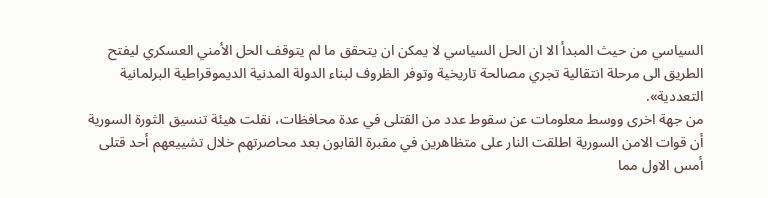السياسي من حيث المبدأ الا ان الحل السياسي لا يمكن ان يتحقق ما لم يتوقف الحل الأمني العسكري ليفتح الطريق الى مرحلة انتقالية تجري مصالحة تاريخية وتوفر الظروف لبناء الدولة المدنية الديموقراطية البرلمانية التعددية».
من جهة اخرى ووسط معلومات عن سقوط عدد من القتلى في عدة محافظات، نقلت هيئة تنسيق الثورة السورية أن قوات الامن السورية اطلقت النار على متظاهرين في مقبرة القابون بعد محاصرتهم خلال تشييعهم أحد قتلى أمس الاول مما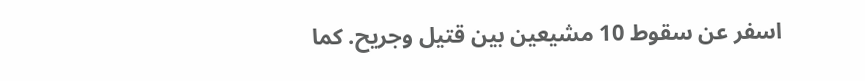اسفر عن سقوط 10 مشيعين بين قتيل وجريح. كما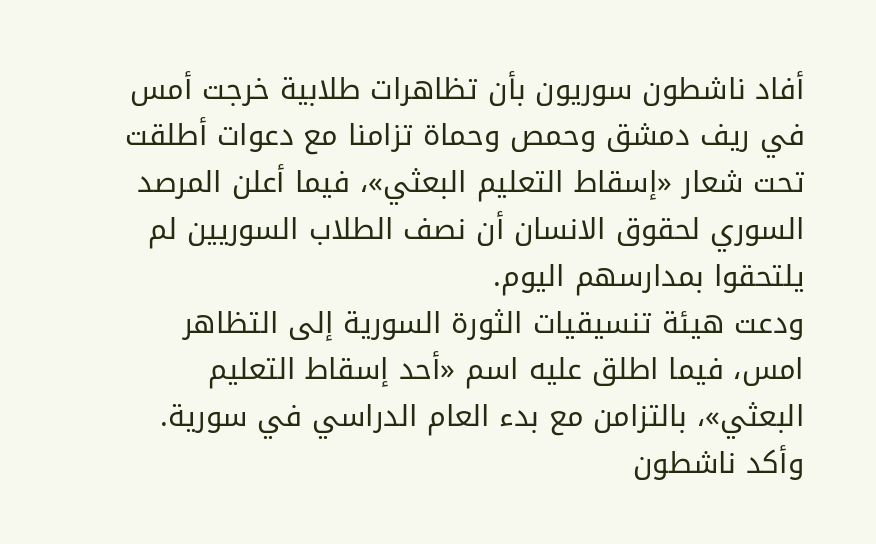أفاد ناشطون سوريون بأن تظاهرات طلابية خرجت أمس في ريف دمشق وحمص وحماة تزامنا مع دعوات أطلقت تحت شعار «إسقاط التعليم البعثي»، فيما أعلن المرصد السوري لحقوق الانسان أن نصف الطلاب السوريين لم يلتحقوا بمدارسهم اليوم.
ودعت هيئة تنسيقيات الثورة السورية إلى التظاهر امس، فيما اطلق عليه اسم «أحد إسقاط التعليم البعثي»، بالتزامن مع بدء العام الدراسي في سورية.
وأكد ناشطون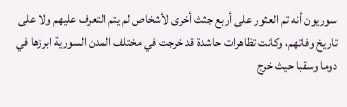سوريون أنه تم العثور على أربع جثث أخرى لأشخاص لم يتم التعرف عليهم ولا على تاريخ وفاتهم، وكانت تظاهرات حاشدة قد خرجت في مختلف المدن السورية ابرزها في دوما وسقبا حيث خرج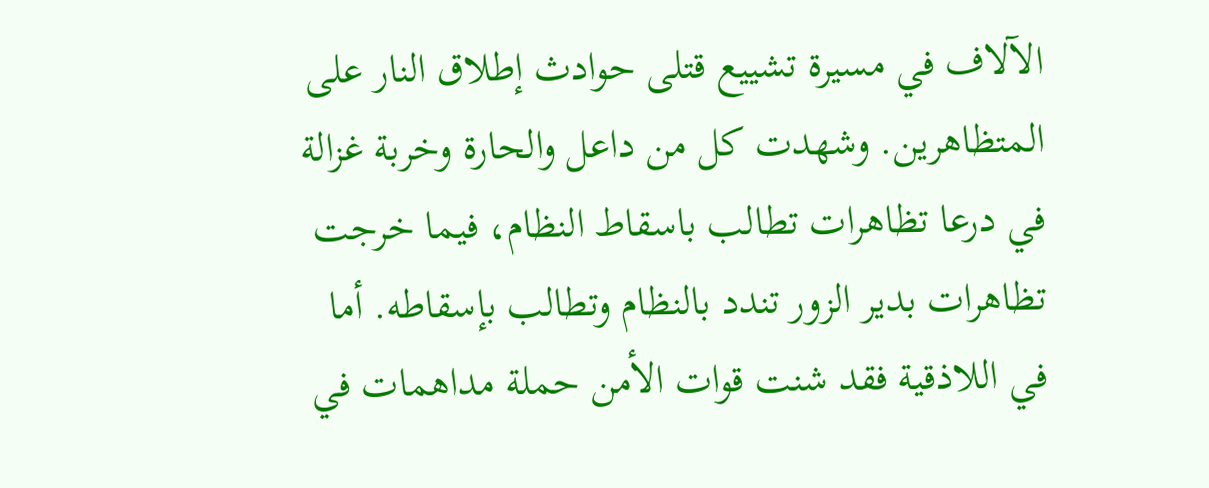الآلاف في مسيرة تشييع قتلى حوادث إطلاق النار على المتظاهرين. وشهدت كل من داعل والحارة وخربة غزالة في درعا تظاهرات تطالب باسقاط النظام، فيما خرجت تظاهرات بدير الزور تندد بالنظام وتطالب بإسقاطه. أما في اللاذقية فقد شنت قوات الأمن حملة مداهمات في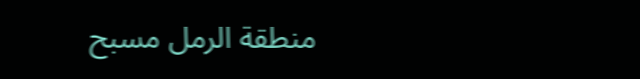منطقة الرمل مسبح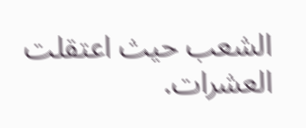الشعب حيث اعتقلت العشرات.